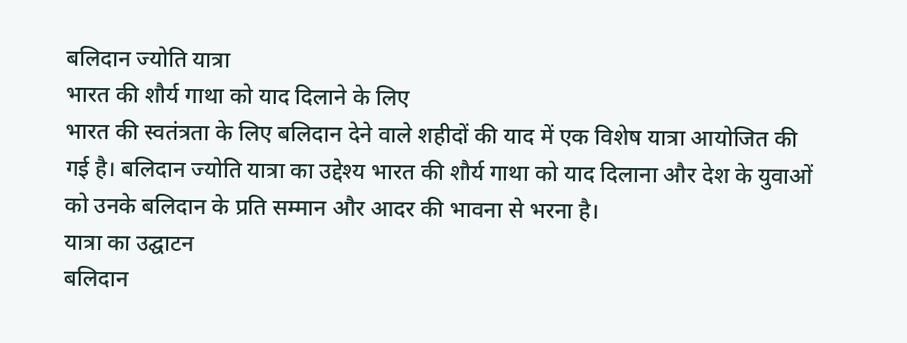बलिदान ज्योति यात्रा
भारत की शौर्य गाथा को याद दिलाने के लिए
भारत की स्वतंत्रता के लिए बलिदान देने वाले शहीदों की याद में एक विशेष यात्रा आयोजित की गई है। बलिदान ज्योति यात्रा का उद्देश्य भारत की शौर्य गाथा को याद दिलाना और देश के युवाओं को उनके बलिदान के प्रति सम्मान और आदर की भावना से भरना है।
यात्रा का उद्घाटन
बलिदान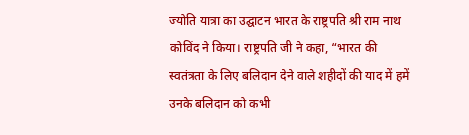ज्योति यात्रा का उद्घाटन भारत के राष्ट्रपति श्री राम नाथ कोविंद ने किया। राष्ट्रपति जी ने कहा, “भारत की स्वतंत्रता के लिए बलिदान देने वाले शहीदों की याद में हमें उनके बलिदान को कभी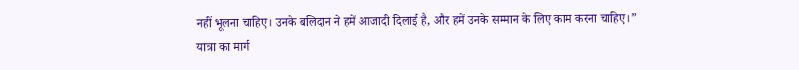नहीं भूलना चाहिए। उनके बलिदान ने हमें आजादी दिलाई है, और हमें उनके सम्मान के लिए काम करना चाहिए।”
यात्रा का मार्ग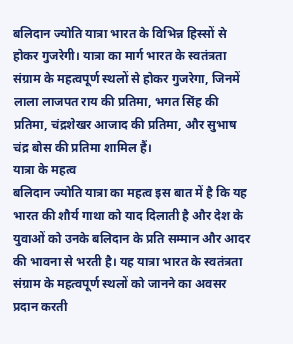बलिदान ज्योति यात्रा भारत के विभिन्न हिस्सों से होकर गुजरेगी। यात्रा का मार्ग भारत के स्वतंत्रता संग्राम के महत्वपूर्ण स्थलों से होकर गुजरेगा, जिनमें लाला लाजपत राय की प्रतिमा, भगत सिंह की प्रतिमा, चंद्रशेखर आजाद की प्रतिमा, और सुभाष चंद्र बोस की प्रतिमा शामिल हैं।
यात्रा के महत्व
बलिदान ज्योति यात्रा का महत्व इस बात में है कि यह भारत की शौर्य गाथा को याद दिलाती है और देश के युवाओं को उनके बलिदान के प्रति सम्मान और आदर की भावना से भरती है। यह यात्रा भारत के स्वतंत्रता संग्राम के महत्वपूर्ण स्थलों को जानने का अवसर प्रदान करती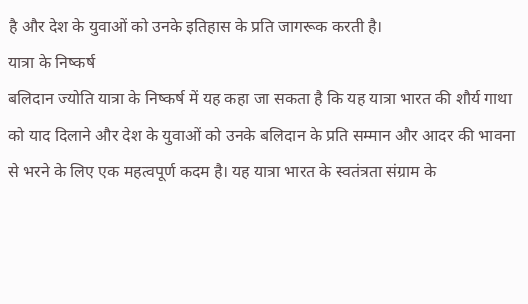है और देश के युवाओं को उनके इतिहास के प्रति जागरूक करती है।
यात्रा के निष्कर्ष
बलिदान ज्योति यात्रा के निष्कर्ष में यह कहा जा सकता है कि यह यात्रा भारत की शौर्य गाथा को याद दिलाने और देश के युवाओं को उनके बलिदान के प्रति सम्मान और आदर की भावना से भरने के लिए एक महत्वपूर्ण कदम है। यह यात्रा भारत के स्वतंत्रता संग्राम के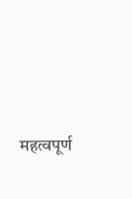महत्वपूर्ण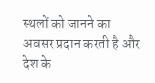स्थलों को जानने का अवसर प्रदान करती है और देश के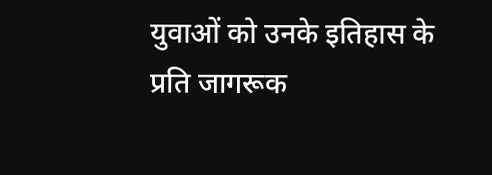युवाओं को उनके इतिहास के प्रति जागरूक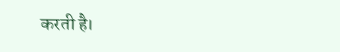करती है।